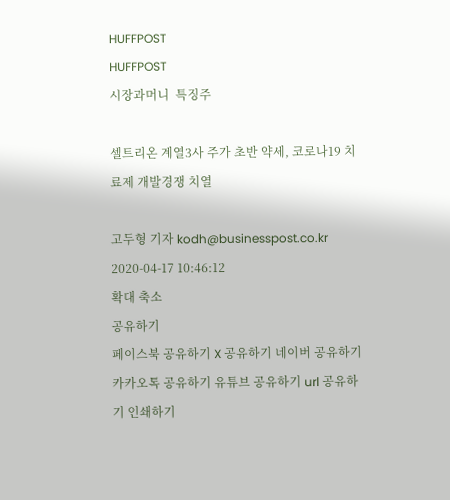HUFFPOST
HUFFPOST
시장과머니  특징주

셀트리온 계열3사 주가 초반 약세, 코로나19 치료제 개발경쟁 치열

고두형 기자 kodh@businesspost.co.kr 2020-04-17 10:46:12
확대 축소
공유하기
페이스북 공유하기 X 공유하기 네이버 공유하기 카카오톡 공유하기 유튜브 공유하기 url 공유하기 인쇄하기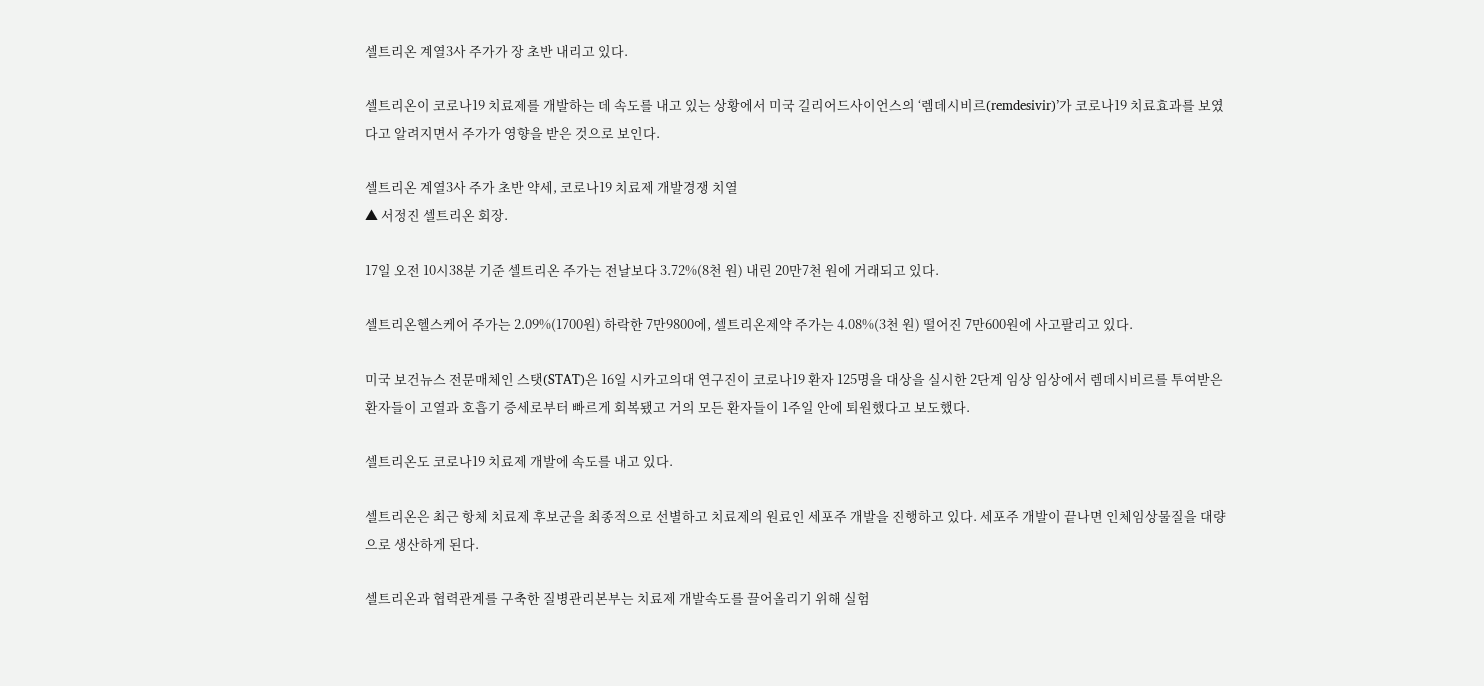셀트리온 계열3사 주가가 장 초반 내리고 있다.

셀트리온이 코로나19 치료제를 개발하는 데 속도를 내고 있는 상황에서 미국 길리어드사이언스의 ‘렘데시비르(remdesivir)’가 코로나19 치료효과를 보였다고 알려지면서 주가가 영향을 받은 것으로 보인다.

셀트리온 계열3사 주가 초반 약세, 코로나19 치료제 개발경쟁 치열
▲ 서정진 셀트리온 회장.

17일 오전 10시38분 기준 셀트리온 주가는 전날보다 3.72%(8천 원) 내린 20만7천 원에 거래되고 있다.

셀트리온헬스케어 주가는 2.09%(1700원) 하락한 7만9800에, 셀트리온제약 주가는 4.08%(3천 원) 떨어진 7만600원에 사고팔리고 있다.

미국 보건뉴스 전문매체인 스탯(STAT)은 16일 시카고의대 연구진이 코로나19 환자 125명을 대상을 실시한 2단계 임상 임상에서 렘데시비르를 투여받은 환자들이 고열과 호흡기 증세로부터 빠르게 회복됐고 거의 모든 환자들이 1주일 안에 퇴원했다고 보도했다.

셀트리온도 코로나19 치료제 개발에 속도를 내고 있다.

셀트리온은 최근 항체 치료제 후보군을 최종적으로 선별하고 치료제의 원료인 세포주 개발을 진행하고 있다. 세포주 개발이 끝나면 인체임상물질을 대량으로 생산하게 된다.

셀트리온과 협력관계를 구축한 질병관리본부는 치료제 개발속도를 끌어올리기 위해 실험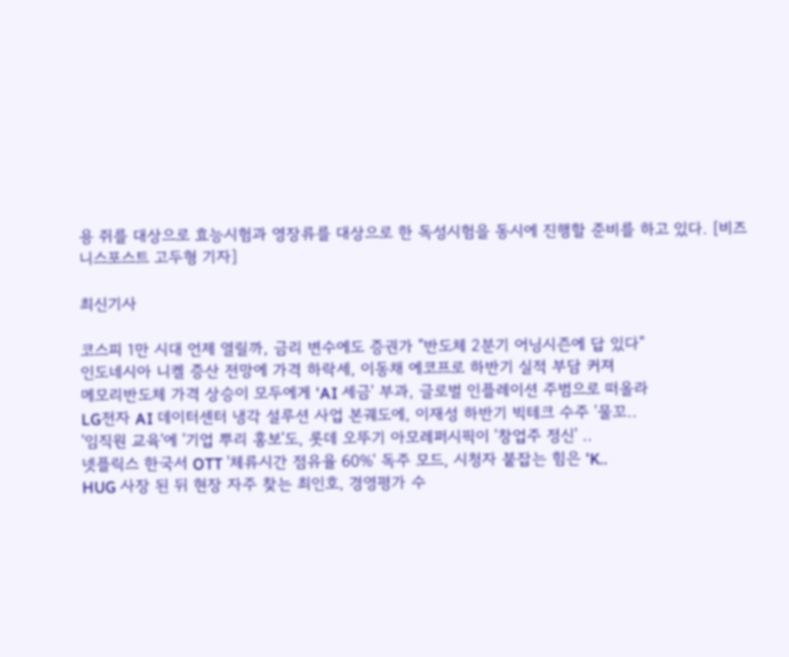용 쥐를 대상으로 효능시험과 영장류를 대상으로 한 독성시험을 동시에 진행할 준비를 하고 있다. [비즈니스포스트 고두형 기자]

최신기사

코스피 1만 시대 언제 열릴까, 금리 변수에도 증권가 "반도체 2분기 어닝시즌에 답 있다"
인도네시아 니켈 증산 전망에 가격 하락세, 이동채 에코프로 하반기 실적 부담 커져
메모리반도체 가격 상승이 모두에게 'AI 세금' 부과, 글로벌 인플레이션 주범으로 떠올라
LG전자 AI 데이터센터 냉각 설루션 사업 본궤도에, 이재성 하반기 빅테크 수주 '물꼬..
'임직원 교육'에 '기업 뿌리 홍보'도, 롯데 오뚜기 아모레퍼시픽이 '창업주 정신' ..
넷플릭스 한국서 OTT '체류시간 점유율 60%' 독주 모드, 시청자 붙잡는 힘은 'K..
HUG 사장 된 뒤 현장 자주 찾는 최인호, 경영평가 수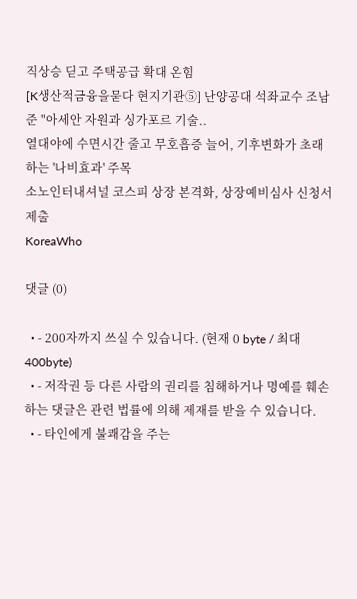직상승 딛고 주택공급 확대 온힘
[K생산적금융을묻다 현지기관⑤] 난양공대 석좌교수 조남준 "아세안 자원과 싱가포르 기술..
열대야에 수면시간 줄고 무호흡증 늘어, 기후변화가 초래하는 '나비효과' 주목
소노인터내셔널 코스피 상장 본격화, 상장예비심사 신청서 제출
KoreaWho

댓글 (0)

  • - 200자까지 쓰실 수 있습니다. (현재 0 byte / 최대 400byte)
  • - 저작권 등 다른 사람의 권리를 침해하거나 명예를 훼손하는 댓글은 관련 법률에 의해 제재를 받을 수 있습니다.
  • - 타인에게 불쾌감을 주는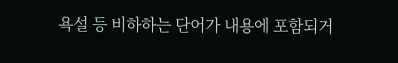욕설 등 비하하는 단어가 내용에 포함되거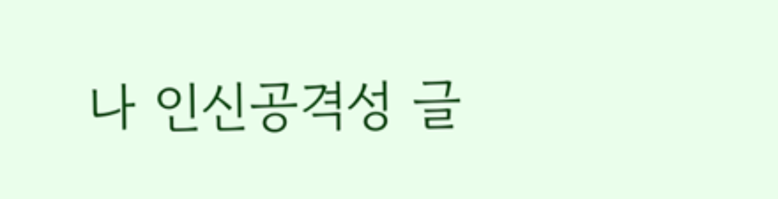나 인신공격성 글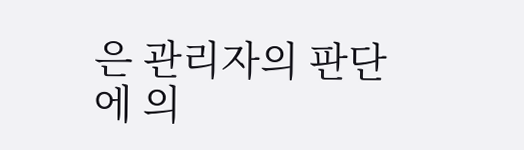은 관리자의 판단에 의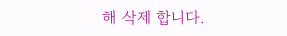해 삭제 합니다.